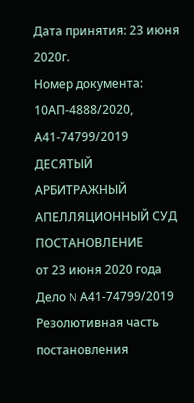Дата принятия: 23 июня 2020г.
Номер документа: 10АП-4888/2020, А41-74799/2019
ДЕСЯТЫЙ АРБИТРАЖНЫЙ АПЕЛЛЯЦИОННЫЙ СУД
ПОСТАНОВЛЕНИЕ
от 23 июня 2020 года Дело N А41-74799/2019
Резолютивная часть постановления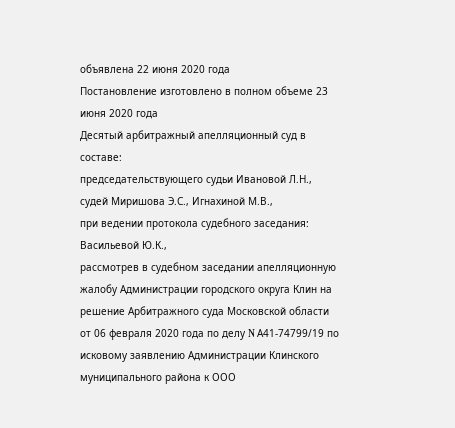объявлена 22 июня 2020 года
Постановление изготовлено в полном объеме 23 июня 2020 года
Десятый арбитражный апелляционный суд в составе:
председательствующего судьи Ивановой Л.Н.,
судей Миришова Э.С., Игнахиной М.В.,
при ведении протокола судебного заседания: Васильевой Ю.К.,
рассмотрев в судебном заседании апелляционную жалобу Администрации городского округа Клин на решение Арбитражного суда Московской области от 06 февраля 2020 года по делу N А41-74799/19 по исковому заявлению Администрации Клинского муниципального района к ООО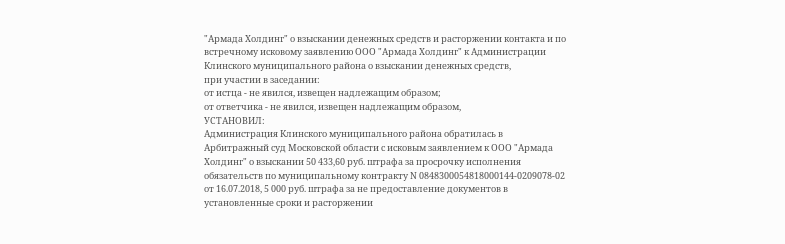"Армада Холдинг" о взыскании денежных средств и расторжении контакта и по встречному исковому заявлению ООО "Армада Холдинг" к Администрации Клинского муниципального района о взыскании денежных средств,
при участии в заседании:
от истца - не явился, извещен надлежащим образом;
от ответчика - не явился, извещен надлежащим образом,
УСТАНОВИЛ:
Администрация Клинского муниципального района обратилась в Арбитражный суд Московской области с исковым заявлением к ООО "Армада Холдинг" о взыскании 50 433,60 руб. штрафа за просрочку исполнения обязательств по муниципальному контракту N 0848300054818000144-0209078-02 от 16.07.2018, 5 000 руб. штрафа за не предоставление документов в установленные сроки и расторжении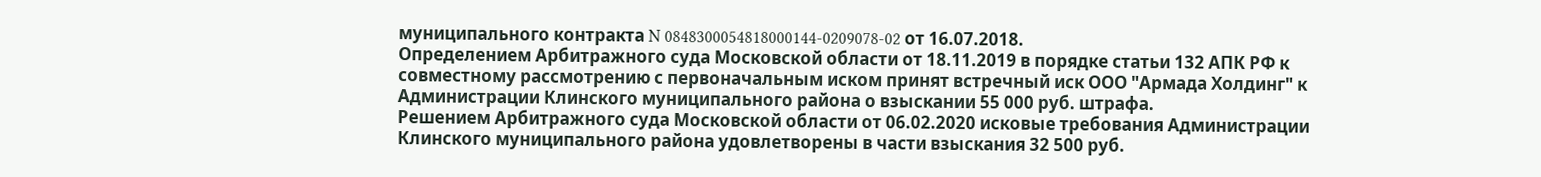муниципального контракта N 0848300054818000144-0209078-02 от 16.07.2018.
Определением Арбитражного суда Московской области от 18.11.2019 в порядке статьи 132 АПК РФ к совместному рассмотрению с первоначальным иском принят встречный иск ООО "Армада Холдинг" к Администрации Клинского муниципального района о взыскании 55 000 руб. штрафа.
Решением Арбитражного суда Московской области от 06.02.2020 исковые требования Администрации Клинского муниципального района удовлетворены в части взыскания 32 500 руб.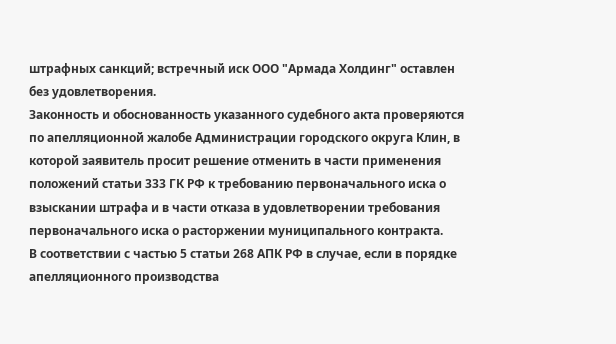штрафных санкций; встречный иск ООО "Армада Холдинг" оставлен без удовлетворения.
Законность и обоснованность указанного судебного акта проверяются по апелляционной жалобе Администрации городского округа Клин, в которой заявитель просит решение отменить в части применения положений статьи 333 ГК РФ к требованию первоначального иска о взыскании штрафа и в части отказа в удовлетворении требования первоначального иска о расторжении муниципального контракта.
В соответствии с частью 5 статьи 268 АПК РФ в случае, если в порядке апелляционного производства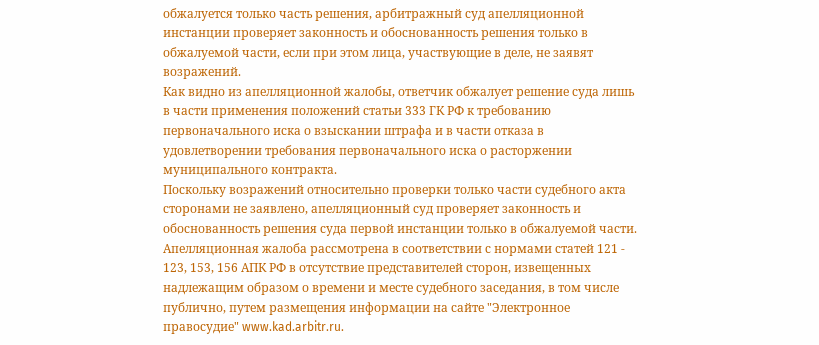обжалуется только часть решения, арбитражный суд апелляционной инстанции проверяет законность и обоснованность решения только в обжалуемой части, если при этом лица, участвующие в деле, не заявят возражений.
Как видно из апелляционной жалобы, ответчик обжалует решение суда лишь в части применения положений статьи 333 ГК РФ к требованию первоначального иска о взыскании штрафа и в части отказа в удовлетворении требования первоначального иска о расторжении муниципального контракта.
Поскольку возражений относительно проверки только части судебного акта сторонами не заявлено, апелляционный суд проверяет законность и обоснованность решения суда первой инстанции только в обжалуемой части.
Апелляционная жалоба рассмотрена в соответствии с нормами статей 121 - 123, 153, 156 АПК РФ в отсутствие представителей сторон, извещенных надлежащим образом о времени и месте судебного заседания, в том числе публично, путем размещения информации на сайте "Электронное правосудие" www.kad.arbitr.ru.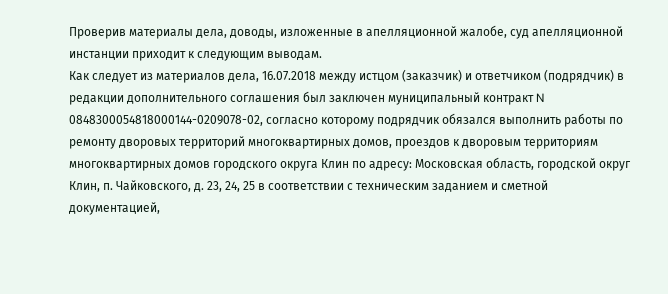Проверив материалы дела, доводы, изложенные в апелляционной жалобе, суд апелляционной инстанции приходит к следующим выводам.
Как следует из материалов дела, 16.07.2018 между истцом (заказчик) и ответчиком (подрядчик) в редакции дополнительного соглашения был заключен муниципальный контракт N 0848300054818000144-0209078-02, согласно которому подрядчик обязался выполнить работы по ремонту дворовых территорий многоквартирных домов, проездов к дворовым территориям многоквартирных домов городского округа Клин по адресу: Московская область, городской округ Клин, п. Чайковского, д. 23, 24, 25 в соответствии с техническим заданием и сметной документацией,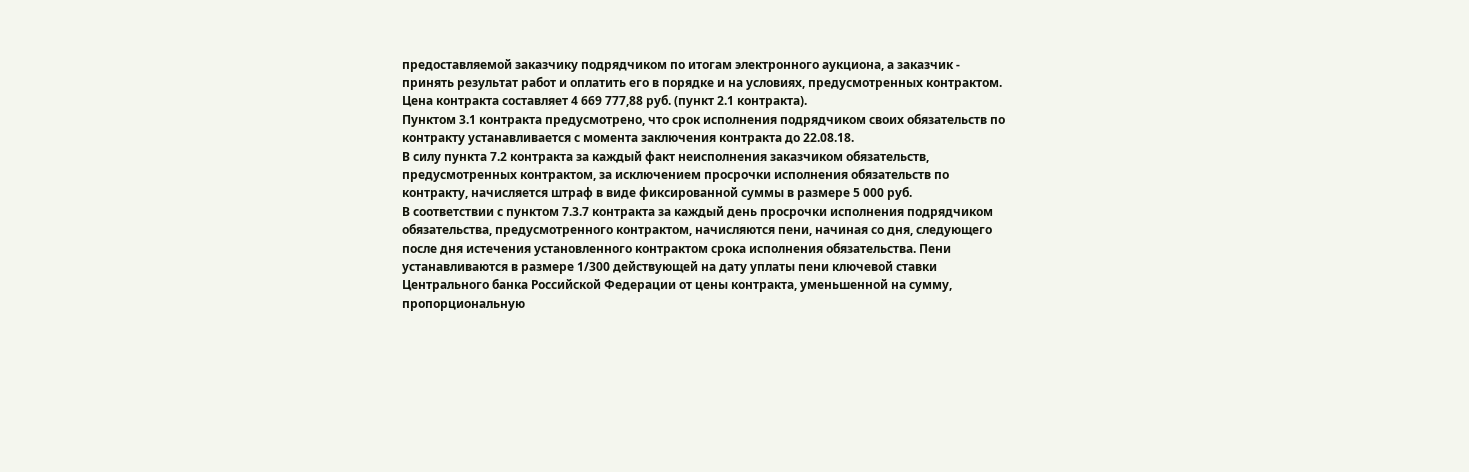предоставляемой заказчику подрядчиком по итогам электронного аукциона, а заказчик - принять результат работ и оплатить его в порядке и на условиях, предусмотренных контрактом.
Цена контракта составляет 4 669 777,88 руб. (пункт 2.1 контракта).
Пунктом 3.1 контракта предусмотрено, что срок исполнения подрядчиком своих обязательств по контракту устанавливается с момента заключения контракта до 22.08.18.
В силу пункта 7.2 контракта за каждый факт неисполнения заказчиком обязательств, предусмотренных контрактом, за исключением просрочки исполнения обязательств по контракту, начисляется штраф в виде фиксированной суммы в размере 5 000 руб.
В соответствии с пунктом 7.3.7 контракта за каждый день просрочки исполнения подрядчиком обязательства, предусмотренного контрактом, начисляются пени, начиная со дня, следующего после дня истечения установленного контрактом срока исполнения обязательства. Пени устанавливаются в размере 1/300 действующей на дату уплаты пени ключевой ставки Центрального банка Российской Федерации от цены контракта, уменьшенной на сумму, пропорциональную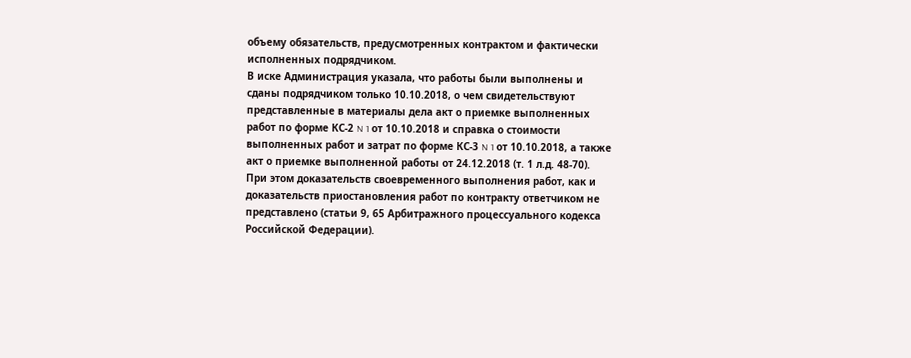объему обязательств, предусмотренных контрактом и фактически исполненных подрядчиком.
В иске Администрация указала, что работы были выполнены и сданы подрядчиком только 10.10.2018, о чем свидетельствуют представленные в материалы дела акт о приемке выполненных работ по форме КС-2 N 1 от 10.10.2018 и справка о стоимости выполненных работ и затрат по форме КС-3 N 1 от 10.10.2018, а также акт о приемке выполненной работы от 24.12.2018 (т. 1 л.д. 48-70).
При этом доказательств своевременного выполнения работ, как и доказательств приостановления работ по контракту ответчиком не представлено (статьи 9, 65 Арбитражного процессуального кодекса Российской Федерации).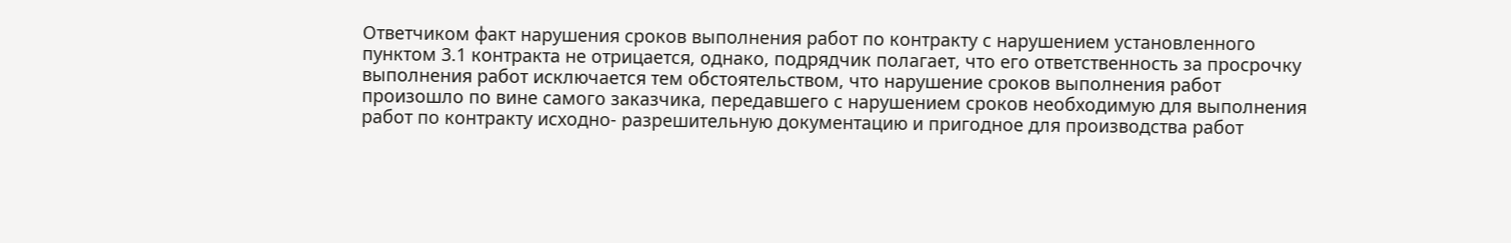Ответчиком факт нарушения сроков выполнения работ по контракту с нарушением установленного пунктом 3.1 контракта не отрицается, однако, подрядчик полагает, что его ответственность за просрочку выполнения работ исключается тем обстоятельством, что нарушение сроков выполнения работ произошло по вине самого заказчика, передавшего с нарушением сроков необходимую для выполнения работ по контракту исходно- разрешительную документацию и пригодное для производства работ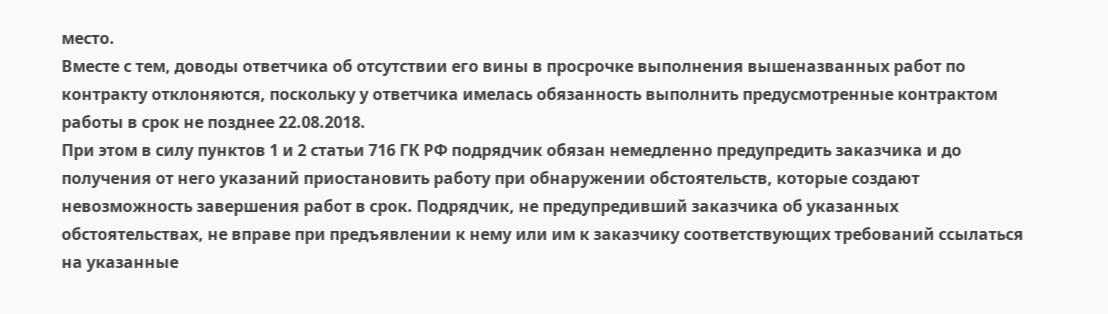место.
Вместе с тем, доводы ответчика об отсутствии его вины в просрочке выполнения вышеназванных работ по контракту отклоняются, поскольку у ответчика имелась обязанность выполнить предусмотренные контрактом работы в срок не позднее 22.08.2018.
При этом в силу пунктов 1 и 2 статьи 716 ГК РФ подрядчик обязан немедленно предупредить заказчика и до получения от него указаний приостановить работу при обнаружении обстоятельств, которые создают невозможность завершения работ в срок. Подрядчик, не предупредивший заказчика об указанных обстоятельствах, не вправе при предъявлении к нему или им к заказчику соответствующих требований ссылаться на указанные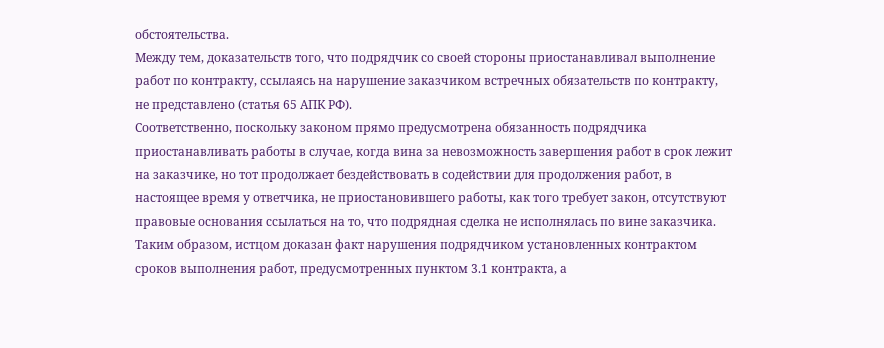обстоятельства.
Между тем, доказательств того, что подрядчик со своей стороны приостанавливал выполнение работ по контракту, ссылаясь на нарушение заказчиком встречных обязательств по контракту, не представлено (статья 65 АПК РФ).
Соответственно, поскольку законом прямо предусмотрена обязанность подрядчика приостанавливать работы в случае, когда вина за невозможность завершения работ в срок лежит на заказчике, но тот продолжает бездействовать в содействии для продолжения работ, в настоящее время у ответчика, не приостановившего работы, как того требует закон, отсутствуют правовые основания ссылаться на то, что подрядная сделка не исполнялась по вине заказчика.
Таким образом, истцом доказан факт нарушения подрядчиком установленных контрактом сроков выполнения работ, предусмотренных пунктом 3.1 контракта, а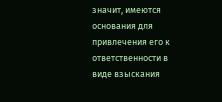значит, имеются основания для привлечения его к ответственности в виде взыскания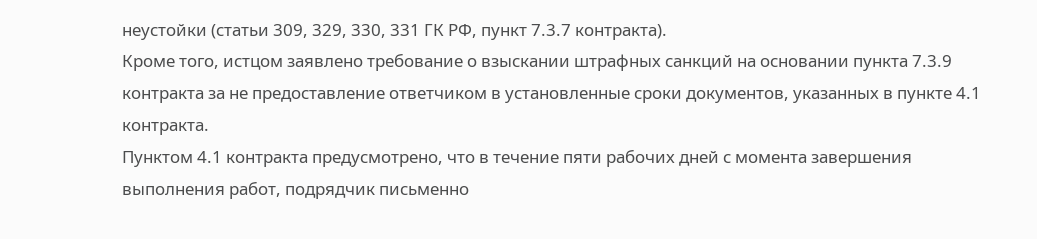неустойки (статьи 309, 329, 330, 331 ГК РФ, пункт 7.3.7 контракта).
Кроме того, истцом заявлено требование о взыскании штрафных санкций на основании пункта 7.3.9 контракта за не предоставление ответчиком в установленные сроки документов, указанных в пункте 4.1 контракта.
Пунктом 4.1 контракта предусмотрено, что в течение пяти рабочих дней с момента завершения выполнения работ, подрядчик письменно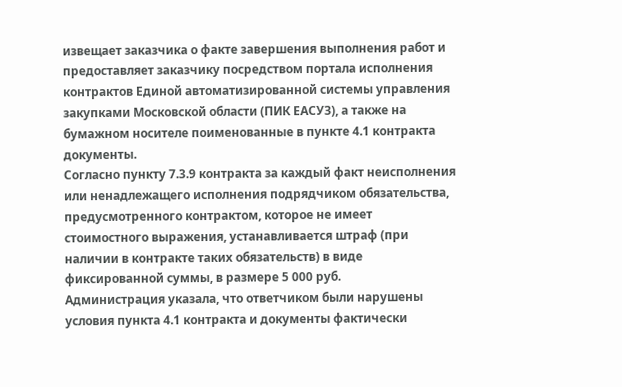извещает заказчика о факте завершения выполнения работ и предоставляет заказчику посредством портала исполнения контрактов Единой автоматизированной системы управления закупками Московской области (ПИК ЕАСУЗ), а также на бумажном носителе поименованные в пункте 4.1 контракта документы.
Согласно пункту 7.3.9 контракта за каждый факт неисполнения или ненадлежащего исполнения подрядчиком обязательства, предусмотренного контрактом, которое не имеет стоимостного выражения, устанавливается штраф (при наличии в контракте таких обязательств) в виде фиксированной суммы, в размере 5 000 руб.
Администрация указала, что ответчиком были нарушены условия пункта 4.1 контракта и документы фактически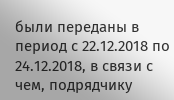были переданы в период с 22.12.2018 по 24.12.2018, в связи с чем, подрядчику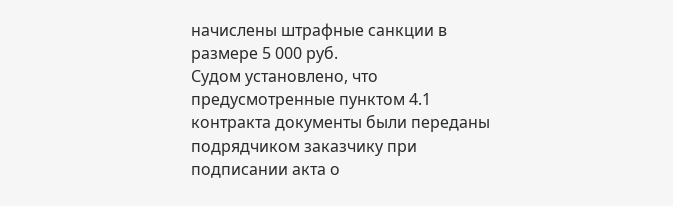начислены штрафные санкции в размере 5 000 руб.
Судом установлено, что предусмотренные пунктом 4.1 контракта документы были переданы подрядчиком заказчику при подписании акта о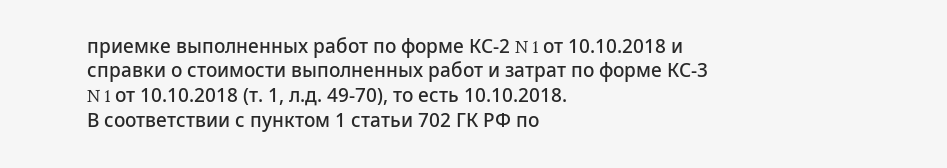приемке выполненных работ по форме КС-2 N 1 от 10.10.2018 и справки о стоимости выполненных работ и затрат по форме КС-3 N 1 от 10.10.2018 (т. 1, л.д. 49-70), то есть 10.10.2018.
В соответствии с пунктом 1 статьи 702 ГК РФ по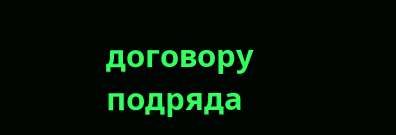договору подряда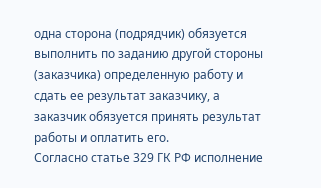одна сторона (подрядчик) обязуется выполнить по заданию другой стороны (заказчика) определенную работу и сдать ее результат заказчику, а заказчик обязуется принять результат работы и оплатить его.
Согласно статье 329 ГК РФ исполнение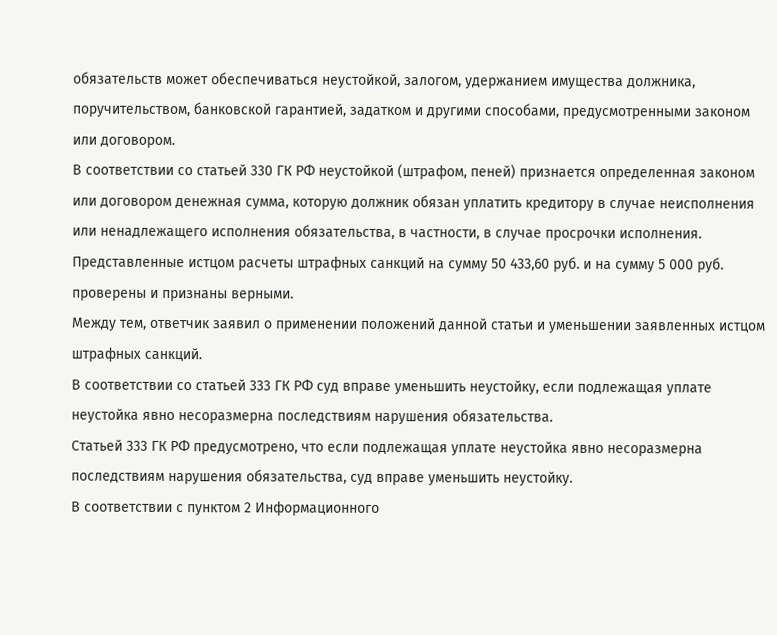обязательств может обеспечиваться неустойкой, залогом, удержанием имущества должника, поручительством, банковской гарантией, задатком и другими способами, предусмотренными законом или договором.
В соответствии со статьей 330 ГК РФ неустойкой (штрафом, пеней) признается определенная законом или договором денежная сумма, которую должник обязан уплатить кредитору в случае неисполнения или ненадлежащего исполнения обязательства, в частности, в случае просрочки исполнения.
Представленные истцом расчеты штрафных санкций на сумму 50 433,60 руб. и на сумму 5 000 руб. проверены и признаны верными.
Между тем, ответчик заявил о применении положений данной статьи и уменьшении заявленных истцом штрафных санкций.
В соответствии со статьей 333 ГК РФ суд вправе уменьшить неустойку, если подлежащая уплате неустойка явно несоразмерна последствиям нарушения обязательства.
Статьей 333 ГК РФ предусмотрено, что если подлежащая уплате неустойка явно несоразмерна последствиям нарушения обязательства, суд вправе уменьшить неустойку.
В соответствии с пунктом 2 Информационного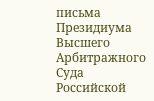письма Президиума Высшего Арбитражного Суда Российской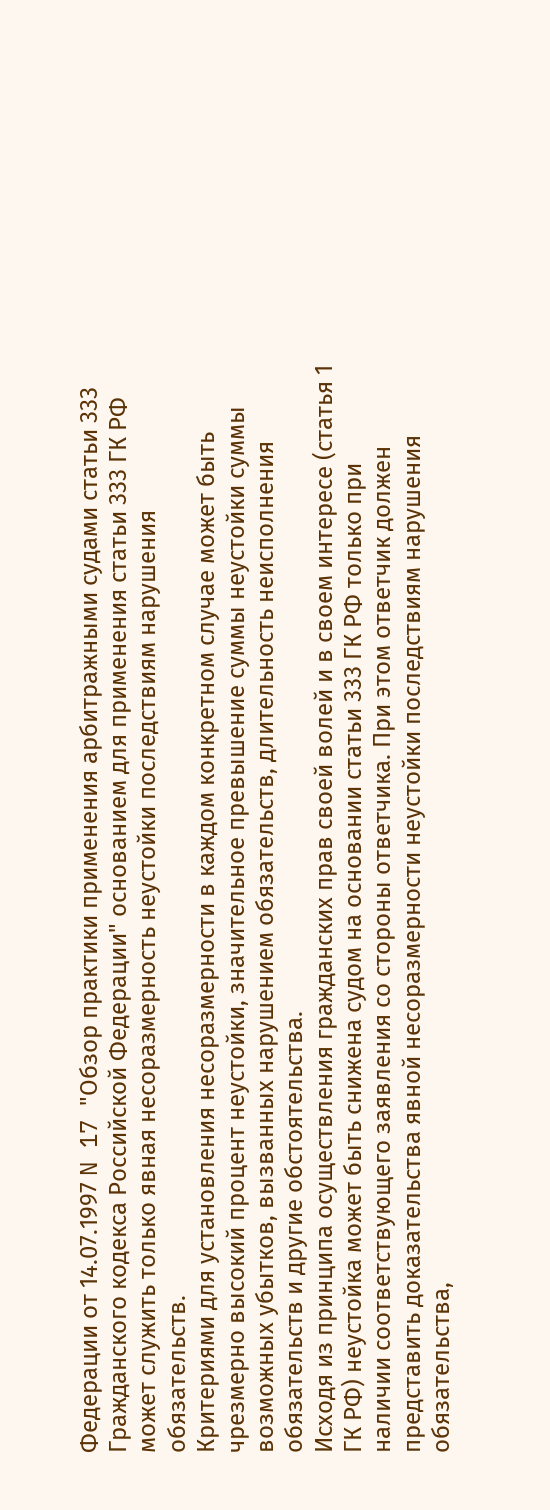Федерации от 14.07.1997 N 17 "Обзор практики применения арбитражными судами статьи 333 Гражданского кодекса Российской Федерации" основанием для применения статьи 333 ГК РФ может служить только явная несоразмерность неустойки последствиям нарушения обязательств.
Критериями для установления несоразмерности в каждом конкретном случае может быть чрезмерно высокий процент неустойки, значительное превышение суммы неустойки суммы возможных убытков, вызванных нарушением обязательств, длительность неисполнения обязательств и другие обстоятельства.
Исходя из принципа осуществления гражданских прав своей волей и в своем интересе (статья 1 ГК РФ) неустойка может быть снижена судом на основании статьи 333 ГК РФ только при наличии соответствующего заявления со стороны ответчика. При этом ответчик должен представить доказательства явной несоразмерности неустойки последствиям нарушения обязательства,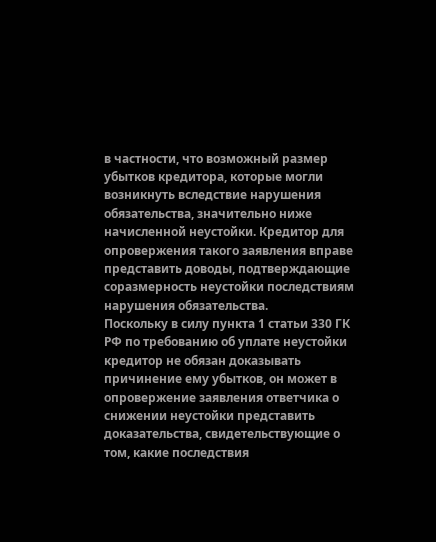в частности, что возможный размер убытков кредитора, которые могли возникнуть вследствие нарушения обязательства, значительно ниже начисленной неустойки. Кредитор для опровержения такого заявления вправе представить доводы, подтверждающие соразмерность неустойки последствиям нарушения обязательства.
Поскольку в силу пункта 1 статьи 330 ГК РФ по требованию об уплате неустойки кредитор не обязан доказывать причинение ему убытков, он может в опровержение заявления ответчика о снижении неустойки представить доказательства, свидетельствующие о том, какие последствия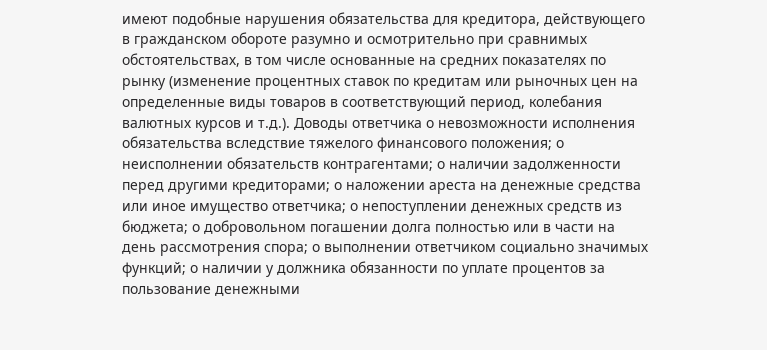имеют подобные нарушения обязательства для кредитора, действующего в гражданском обороте разумно и осмотрительно при сравнимых обстоятельствах, в том числе основанные на средних показателях по рынку (изменение процентных ставок по кредитам или рыночных цен на определенные виды товаров в соответствующий период, колебания валютных курсов и т.д.). Доводы ответчика о невозможности исполнения обязательства вследствие тяжелого финансового положения; о неисполнении обязательств контрагентами; о наличии задолженности перед другими кредиторами; о наложении ареста на денежные средства или иное имущество ответчика; о непоступлении денежных средств из бюджета; о добровольном погашении долга полностью или в части на день рассмотрения спора; о выполнении ответчиком социально значимых функций; о наличии у должника обязанности по уплате процентов за пользование денежными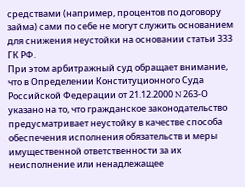средствами (например, процентов по договору займа) сами по себе не могут служить основанием для снижения неустойки на основании статьи 333 ГК РФ.
При этом арбитражный суд обращает внимание, что в Определении Конституционного Суда Российской Федерации от 21.12.2000 N 263-О указано на то, что гражданское законодательство предусматривает неустойку в качестве способа обеспечения исполнения обязательств и меры имущественной ответственности за их неисполнение или ненадлежащее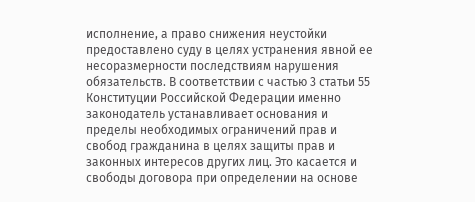исполнение, а право снижения неустойки предоставлено суду в целях устранения явной ее несоразмерности последствиям нарушения обязательств. В соответствии с частью 3 статьи 55 Конституции Российской Федерации именно законодатель устанавливает основания и пределы необходимых ограничений прав и свобод гражданина в целях защиты прав и законных интересов других лиц. Это касается и свободы договора при определении на основе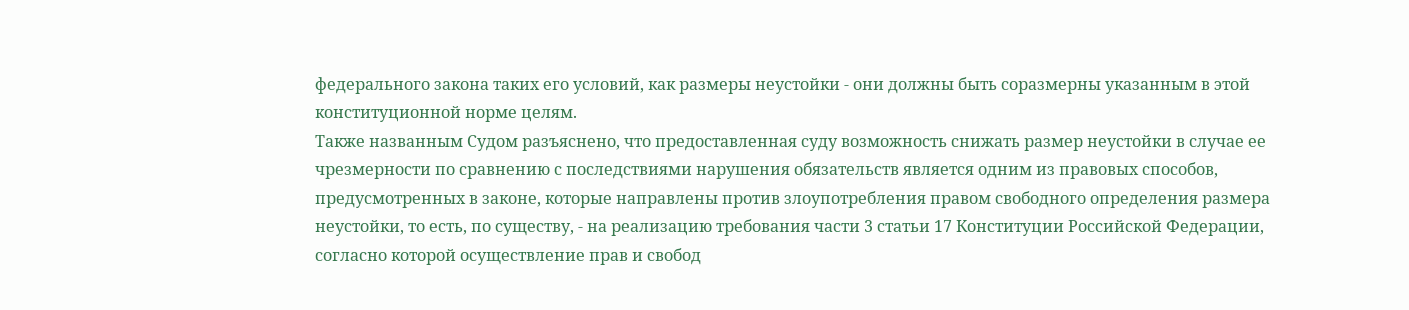федерального закона таких его условий, как размеры неустойки - они должны быть соразмерны указанным в этой конституционной норме целям.
Также названным Судом разъяснено, что предоставленная суду возможность снижать размер неустойки в случае ее чрезмерности по сравнению с последствиями нарушения обязательств является одним из правовых способов, предусмотренных в законе, которые направлены против злоупотребления правом свободного определения размера неустойки, то есть, по существу, - на реализацию требования части 3 статьи 17 Конституции Российской Федерации, согласно которой осуществление прав и свобод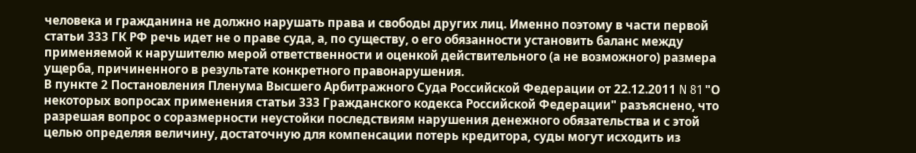человека и гражданина не должно нарушать права и свободы других лиц. Именно поэтому в части первой статьи 333 ГК РФ речь идет не о праве суда, а, по существу, о его обязанности установить баланс между применяемой к нарушителю мерой ответственности и оценкой действительного (а не возможного) размера ущерба, причиненного в результате конкретного правонарушения.
В пункте 2 Постановления Пленума Высшего Арбитражного Суда Российской Федерации от 22.12.2011 N 81 "О некоторых вопросах применения статьи 333 Гражданского кодекса Российской Федерации" разъяснено, что разрешая вопрос о соразмерности неустойки последствиям нарушения денежного обязательства и с этой целью определяя величину, достаточную для компенсации потерь кредитора, суды могут исходить из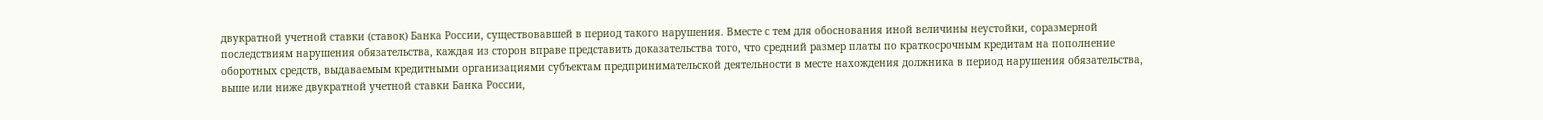двукратной учетной ставки (ставок) Банка России, существовавшей в период такого нарушения. Вместе с тем для обоснования иной величины неустойки, соразмерной последствиям нарушения обязательства, каждая из сторон вправе представить доказательства того, что средний размер платы по краткосрочным кредитам на пополнение оборотных средств, выдаваемым кредитными организациями субъектам предпринимательской деятельности в месте нахождения должника в период нарушения обязательства, выше или ниже двукратной учетной ставки Банка России,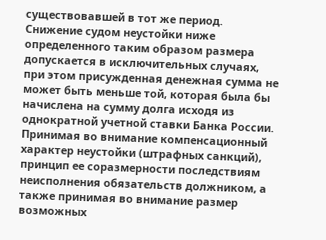существовавшей в тот же период. Снижение судом неустойки ниже определенного таким образом размера допускается в исключительных случаях, при этом присужденная денежная сумма не может быть меньше той, которая была бы начислена на сумму долга исходя из однократной учетной ставки Банка России.
Принимая во внимание компенсационный характер неустойки (штрафных санкций), принцип ее соразмерности последствиям неисполнения обязательств должником, а также принимая во внимание размер возможных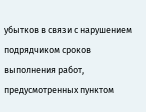убытков в связи с нарушением подрядчиком сроков выполнения работ, предусмотренных пунктом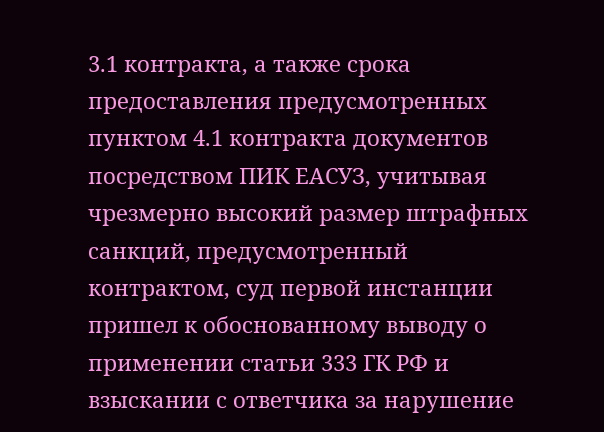3.1 контракта, а также срока предоставления предусмотренных пунктом 4.1 контракта документов посредством ПИК ЕАСУЗ, учитывая чрезмерно высокий размер штрафных санкций, предусмотренный контрактом, суд первой инстанции пришел к обоснованному выводу о применении статьи 333 ГК РФ и взыскании с ответчика за нарушение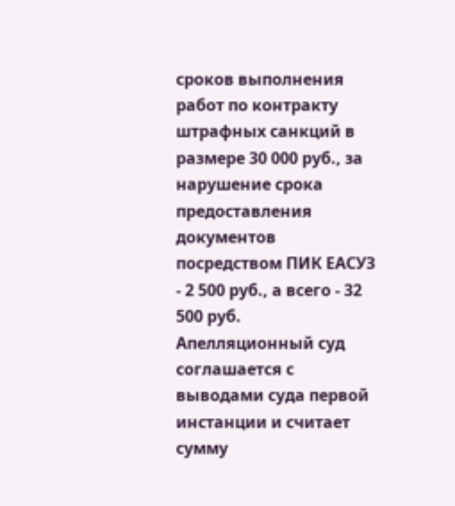сроков выполнения работ по контракту штрафных санкций в размере 30 000 руб., за нарушение срока предоставления документов посредством ПИК ЕАСУЗ - 2 500 руб., а всего - 32 500 руб.
Апелляционный суд соглашается с выводами суда первой инстанции и считает сумму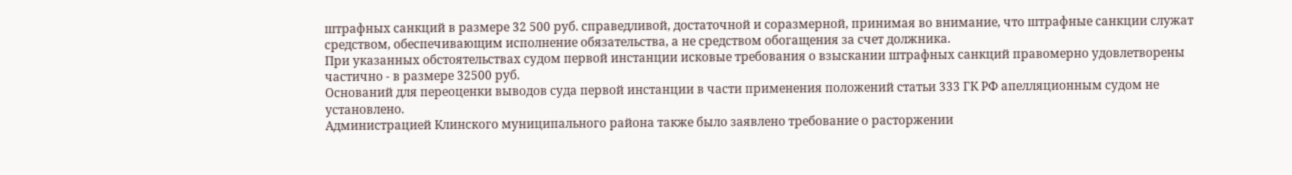штрафных санкций в размере 32 500 руб. справедливой, достаточной и соразмерной, принимая во внимание, что штрафные санкции служат средством, обеспечивающим исполнение обязательства, а не средством обогащения за счет должника.
При указанных обстоятельствах судом первой инстанции исковые требования о взыскании штрафных санкций правомерно удовлетворены частично - в размере 32500 руб.
Оснований для переоценки выводов суда первой инстанции в части применения положений статьи 333 ГК РФ апелляционным судом не установлено.
Администрацией Клинского муниципального района также было заявлено требование о расторжении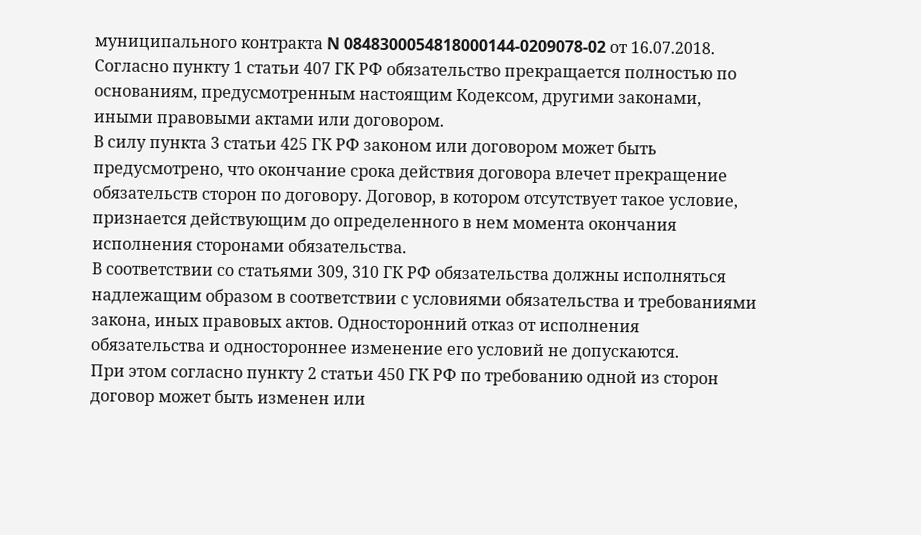муниципального контракта N 0848300054818000144-0209078-02 от 16.07.2018.
Согласно пункту 1 статьи 407 ГК РФ обязательство прекращается полностью по основаниям, предусмотренным настоящим Кодексом, другими законами, иными правовыми актами или договором.
В силу пункта 3 статьи 425 ГК РФ законом или договором может быть предусмотрено, что окончание срока действия договора влечет прекращение обязательств сторон по договору. Договор, в котором отсутствует такое условие, признается действующим до определенного в нем момента окончания исполнения сторонами обязательства.
В соответствии со статьями 309, 310 ГК РФ обязательства должны исполняться надлежащим образом в соответствии с условиями обязательства и требованиями закона, иных правовых актов. Односторонний отказ от исполнения обязательства и одностороннее изменение его условий не допускаются.
При этом согласно пункту 2 статьи 450 ГК РФ по требованию одной из сторон договор может быть изменен или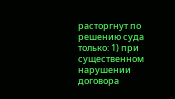расторгнут по решению суда только: 1) при существенном нарушении договора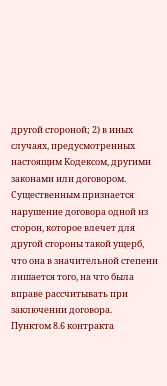другой стороной; 2) в иных случаях, предусмотренных настоящим Кодексом, другими законами или договором.
Существенным признается нарушение договора одной из сторон, которое влечет для другой стороны такой ущерб, что она в значительной степени лишается того, на что была вправе рассчитывать при заключении договора.
Пунктом 8.6 контракта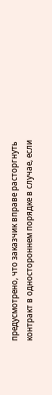предусмотрено, что заказчик вправе расторгнуть контракт в одностороннем порядке в случае, если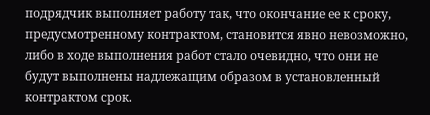подрядчик выполняет работу так, что окончание ее к сроку, предусмотренному контрактом, становится явно невозможно, либо в ходе выполнения работ стало очевидно, что они не будут выполнены надлежащим образом в установленный контрактом срок.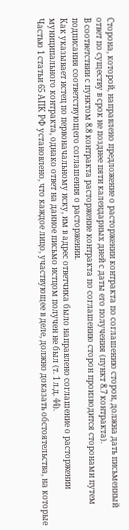Сторона, которой, направлено предложение о расторжении контракта по соглашению сторон, должна дать письменный ответ по существу в срок не позднее пяти календарных дней с даты его получения (пункт 8.7 контракта).
В соответствии с пунктом 8.8 контракта расторжение контракта по соглашению сторон производится сторонами путем подписания соответствующего соглашения о расторжении.
Как указывает истец по первоначальному иску, им в адрес ответчика было направлено соглашение о расторжении муниципального контракта, однако ответ на данное письмо истцом получен не был (т. 1 л.д. 44).
Частью 1 статьи 65 АПК РФ установлено, что каждое лицо, участвующее в деле, должно доказать обстоятельства, на которые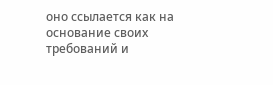оно ссылается как на основание своих требований и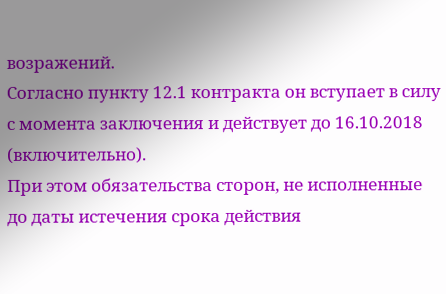возражений.
Согласно пункту 12.1 контракта он вступает в силу с момента заключения и действует до 16.10.2018 (включительно).
При этом обязательства сторон, не исполненные до даты истечения срока действия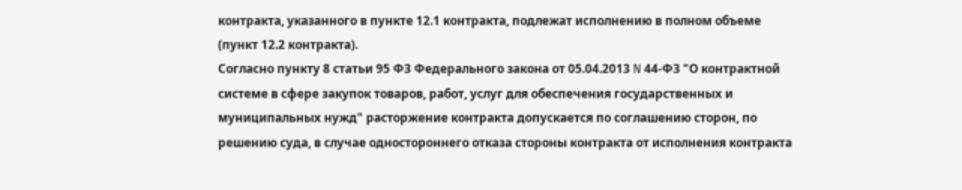контракта, указанного в пункте 12.1 контракта, подлежат исполнению в полном объеме (пункт 12.2 контракта).
Согласно пункту 8 статьи 95 ФЗ Федерального закона от 05.04.2013 N 44-ФЗ "О контрактной системе в сфере закупок товаров, работ, услуг для обеспечения государственных и муниципальных нужд" расторжение контракта допускается по соглашению сторон, по решению суда, в случае одностороннего отказа стороны контракта от исполнения контракта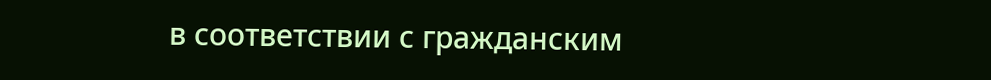в соответствии с гражданским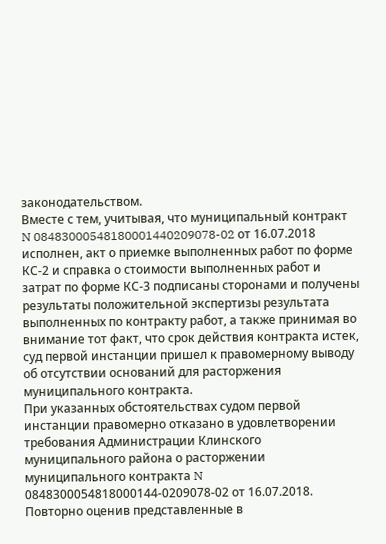законодательством.
Вместе с тем, учитывая, что муниципальный контракт N 08483000548180001440209078-02 от 16.07.2018 исполнен, акт о приемке выполненных работ по форме КС-2 и справка о стоимости выполненных работ и затрат по форме КС-3 подписаны сторонами и получены результаты положительной экспертизы результата выполненных по контракту работ, а также принимая во внимание тот факт, что срок действия контракта истек, суд первой инстанции пришел к правомерному выводу об отсутствии оснований для расторжения муниципального контракта.
При указанных обстоятельствах судом первой инстанции правомерно отказано в удовлетворении требования Администрации Клинского муниципального района о расторжении муниципального контракта N 0848300054818000144-0209078-02 от 16.07.2018.
Повторно оценив представленные в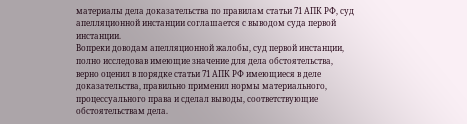материалы дела доказательства по правилам статьи 71 АПК РФ, суд апелляционной инстанции соглашается с выводом суда первой инстанции.
Вопреки доводам апелляционной жалобы, суд первой инстанции, полно исследовав имеющие значение для дела обстоятельства, верно оценил в порядке статьи 71 АПК РФ имеющиеся в деле доказательства, правильно применил нормы материального, процессуального права и сделал выводы, соответствующие обстоятельствам дела.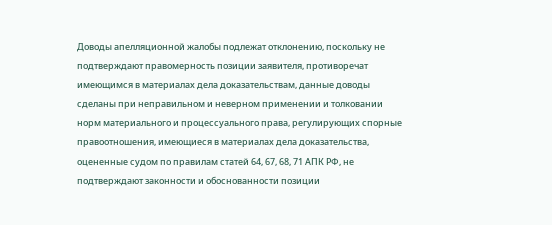Доводы апелляционной жалобы подлежат отклонению, поскольку не подтверждают правомерность позиции заявителя, противоречат имеющимся в материалах дела доказательствам, данные доводы сделаны при неправильном и неверном применении и толковании норм материального и процессуального права, регулирующих спорные правоотношения, имеющиеся в материалах дела доказательства, оцененные судом по правилам статей 64, 67, 68, 71 АПК РФ, не подтверждают законности и обоснованности позиции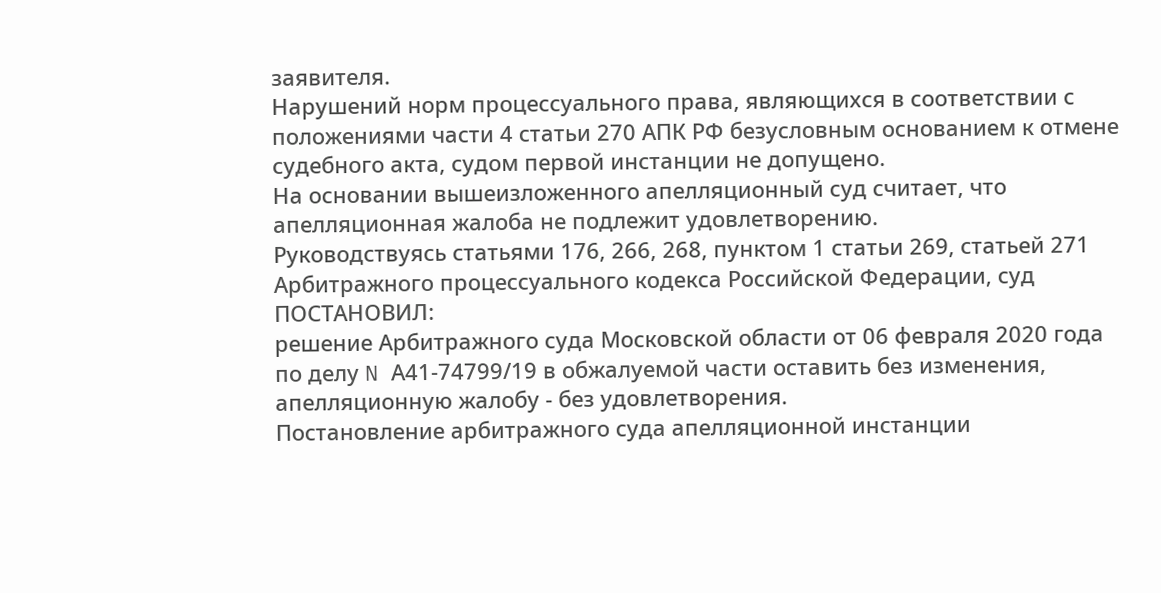заявителя.
Нарушений норм процессуального права, являющихся в соответствии с положениями части 4 статьи 270 АПК РФ безусловным основанием к отмене судебного акта, судом первой инстанции не допущено.
На основании вышеизложенного апелляционный суд считает, что апелляционная жалоба не подлежит удовлетворению.
Руководствуясь статьями 176, 266, 268, пунктом 1 статьи 269, статьей 271 Арбитражного процессуального кодекса Российской Федерации, суд
ПОСТАНОВИЛ:
решение Арбитражного суда Московской области от 06 февраля 2020 года по делу N А41-74799/19 в обжалуемой части оставить без изменения, апелляционную жалобу - без удовлетворения.
Постановление арбитражного суда апелляционной инстанции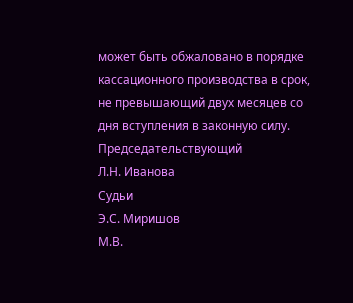может быть обжаловано в порядке кассационного производства в срок, не превышающий двух месяцев со дня вступления в законную силу.
Председательствующий
Л.Н. Иванова
Судьи
Э.С. Миришов
М.В.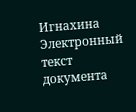Игнахина
Электронный текст документа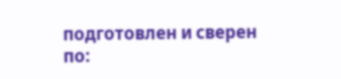подготовлен и сверен по: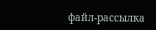файл-рассылка